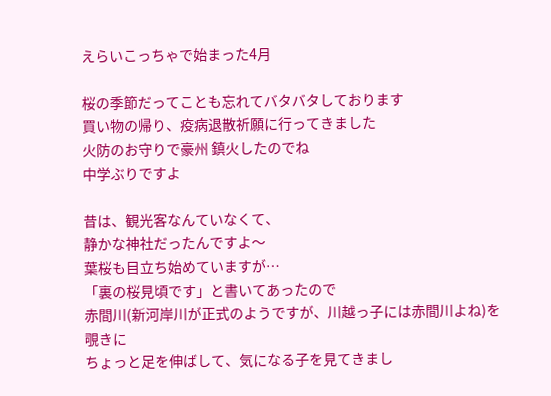えらいこっちゃで始まった4月

桜の季節だってことも忘れてバタバタしております
買い物の帰り、疫病退散祈願に行ってきました
火防のお守りで豪州 鎮火したのでね
中学ぶりですよ

昔は、観光客なんていなくて、
静かな神社だったんですよ〜
葉桜も目立ち始めていますが…
「裏の桜見頃です」と書いてあったので
赤間川(新河岸川が正式のようですが、川越っ子には赤間川よね)を覗きに
ちょっと足を伸ばして、気になる子を見てきまし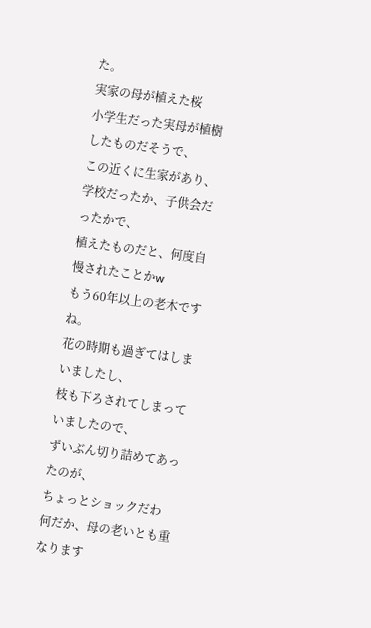た。
実家の母が植えた桜
小学生だった実母が植樹したものだそうで、
この近くに生家があり、学校だったか、子供会だったかで、
植えたものだと、何度自慢されたことかw
もう60年以上の老木ですね。
花の時期も過ぎてはしまいましたし、
枝も下ろされてしまっていましたので、
ずいぶん切り詰めてあったのが、
ちょっとショックだわ
何だか、母の老いとも重なります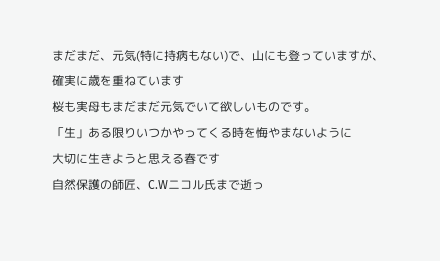まだまだ、元気(特に持病もない)で、山にも登っていますが、
確実に歳を重ねています
桜も実母もまだまだ元気でいて欲しいものです。
「生」ある限りいつかやってくる時を悔やまないように
大切に生きようと思える春です
自然保護の師匠、C.Wニコル氏まで逝っ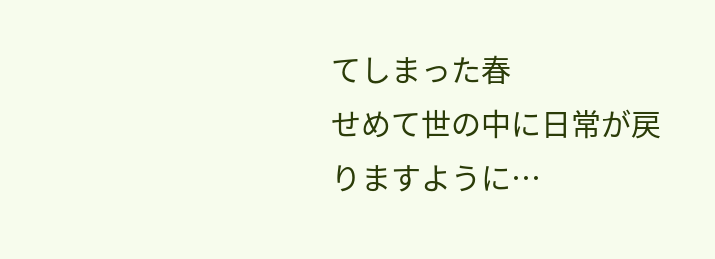てしまった春
せめて世の中に日常が戻りますように…